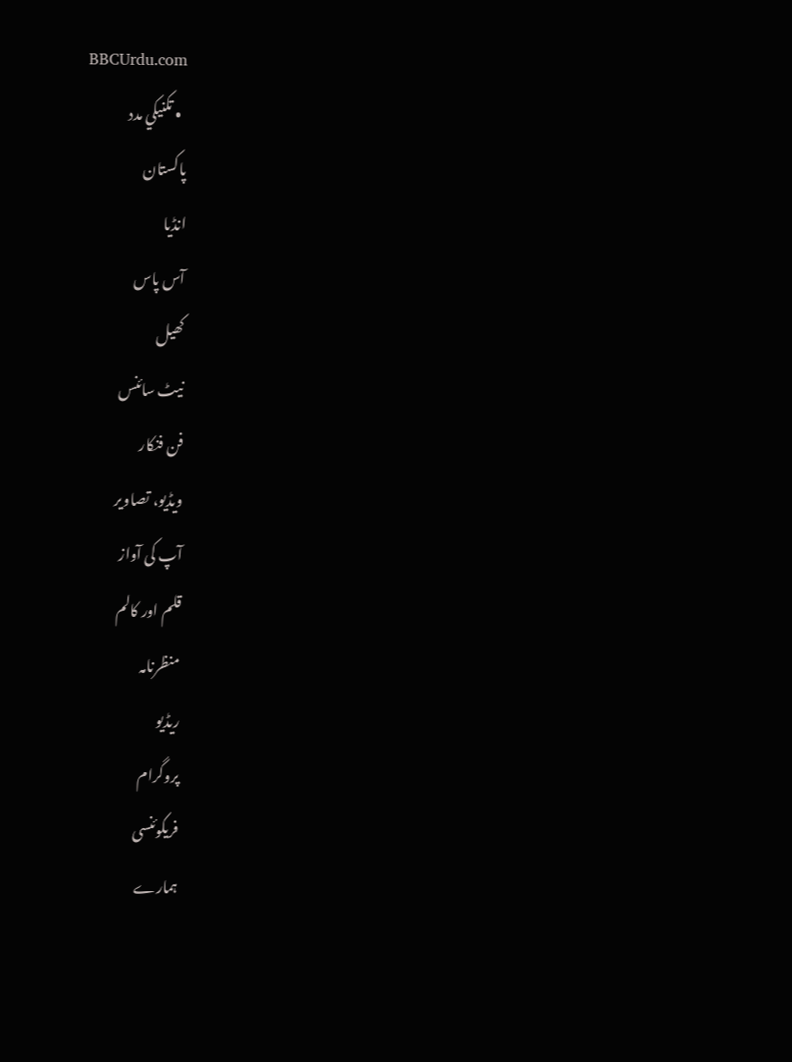BBCUrdu.com
  • تکنيکي مدد
پاکستان
انڈیا
آس پاس
کھیل
نیٹ سائنس
فن فنکار
ویڈیو، تصاویر
آپ کی آواز
قلم اور کالم
منظرنامہ
ریڈیو
پروگرام
فریکوئنسی
ہمارے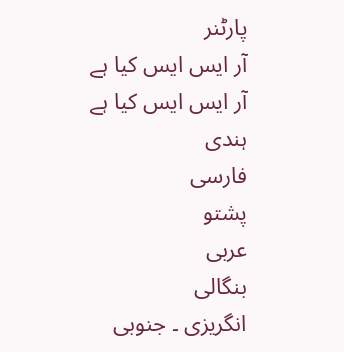پارٹنر
آر ایس ایس کیا ہے
آر ایس ایس کیا ہے
ہندی
فارسی
پشتو
عربی
بنگالی
انگریزی ۔ جنوبی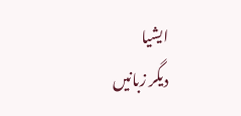ایشیا
دیگر زبانیں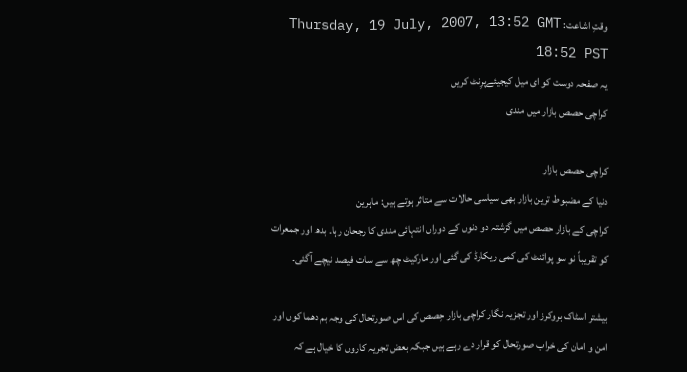وقتِ اشاعت: Thursday, 19 July, 2007, 13:52 GMT 18:52 PST
یہ صفحہ دوست کو ای میل کیجیئےپرِنٹ کریں
کراچی حصص بازار میں مندی

کراچی حصص بازار
دنیا کے مضبوط ترین بازار بھی سیاسی حالات سے متاثر ہوتے ہیں: ماہرین
کراچی کے بازار حصص میں گزشتہ دو دنوں کے دوراں انتہائی مندی کا رجحان رہا۔ بدھ اور جمعرات کو تقریباً نو سو پوائنٹ کی کمی ریکارڈ کی گئی اور مارکیٹ چھ سے سات فیصد نیچے آگئی۔

بیشتر اسٹاک بروکرز اور تجزیہ نگار کراچی بازار حِصص کی اس صورتحال کی وجہ بم دھما کوں اور امن و امان کی خراب صورتحال کو قرار دے رہے ہیں جبکہ بعض تجریہ کاروں کا خیال ہے کہ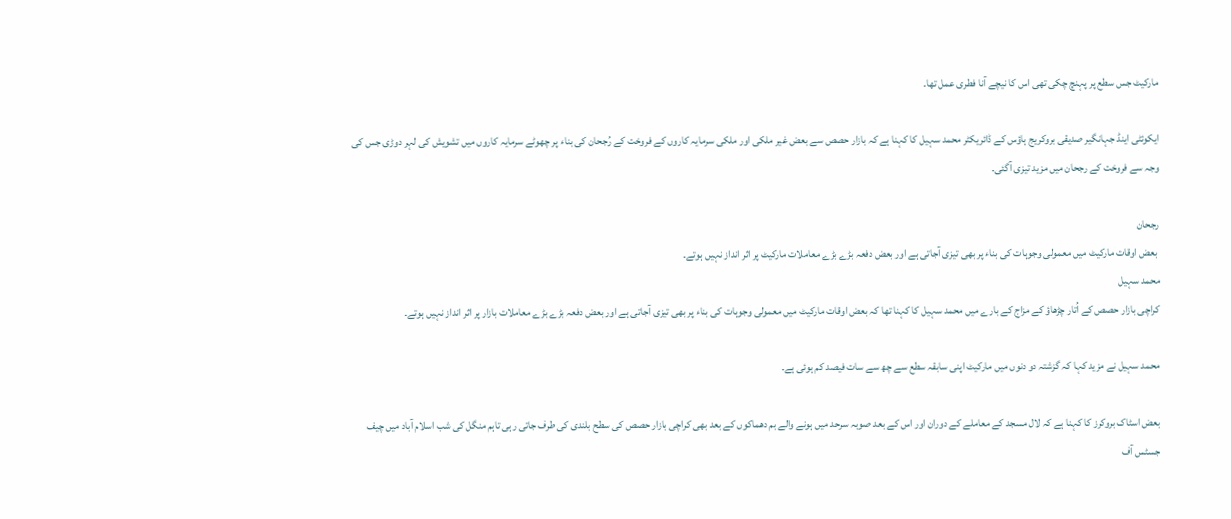مارکیٹ جس سطع پر پہنچ چکی تھی اس کا نیچے آنا فطری عمل تھا۔

ایکوئٹی اینڈ جہانگیر صدیقی بروکریج ہاؤس کے ڈائریکٹر محمد سہیل کا کہنا ہے کہ بازار حصص سے بعض غیر ملکی اور ملکی سرمایہ کاروں کے فروخت کے رُجحان کی بناء پر چھوٹے سرمایہ کاروں میں تشویش کی لہر دوڑی جس کی وجہ سے فروخت کے رجحان میں مزید تیزی آگئی۔

رجحان
 بعض اوقات مارکیٹ میں معمولی وجوہات کی بناء پر بھی تیزی آجاتی ہے اور بعض دفعہ بڑے بڑے معاملات مارکیٹ پر اثر انداز نہیں ہوتے۔
محمد سہیل
کراچی بازار حصص کے اُتار چڑھاؤ کے مزاج کے بارے میں محمد سہیل کا کہنا تھا کہ بعض اوقات مارکیٹ میں معمولی وجوہات کی بناء پر بھی تیزی آجاتی ہے اور بعض دفعہ بڑے بڑے معاملات بازار پر اثر انداز نہیں ہوتے۔

محمد سہیل نے مزید کہا کہ گزشتہ دو دنوں میں مارکیٹ اپنی سابقہ سطع سے چھ سے سات فیصد کم ہوئی ہے۔

بعض اسٹاک بروکرز کا کہنا ہے کہ لال مسجد کے معاملے کے دوران اور اس کے بعد صوبہ سرحد میں ہونے والے بم دھماکوں کے بعد بھی کراچی بازار حصص کی سطح بلندی کی طرف جاتی رہی تاہم منگل کی شب اسلام آباد میں چیف جسٹس آف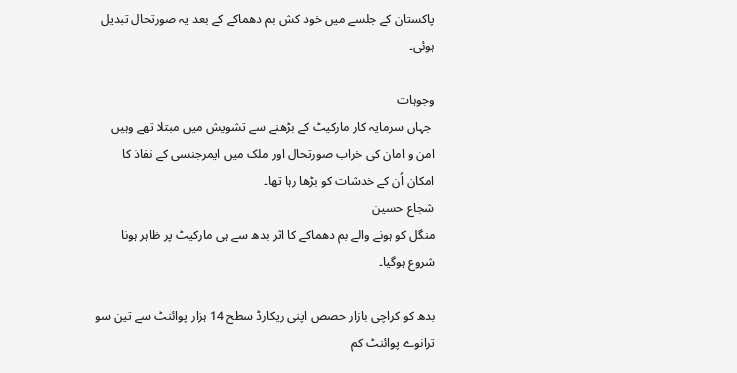پاکستان کے جلسے میں خود کش بم دھماکے کے بعد یہ صورتحال تبدیل ہوئی۔

وجوہات
 جہاں سرمایہ کار مارکیٹ کے بڑھنے سے تشویش میں مبتلا تھے وہیں امن و امان کی خراب صورتحال اور ملک میں ایمرجنسی کے نفاذ کا امکان اُن کے خدشات کو بڑھا رہا تھا۔
شجاع حسین
منگل کو ہونے والے بم دھماکے کا اثر بدھ سے ہی مارکیٹ پر ظاہر ہونا شروع ہوگیا۔

بدھ کو کراچی بازار حصص اپنی ریکارڈ سطح 14 ہزار پوائنٹ سے تین سو ترانوے پوائنٹ کم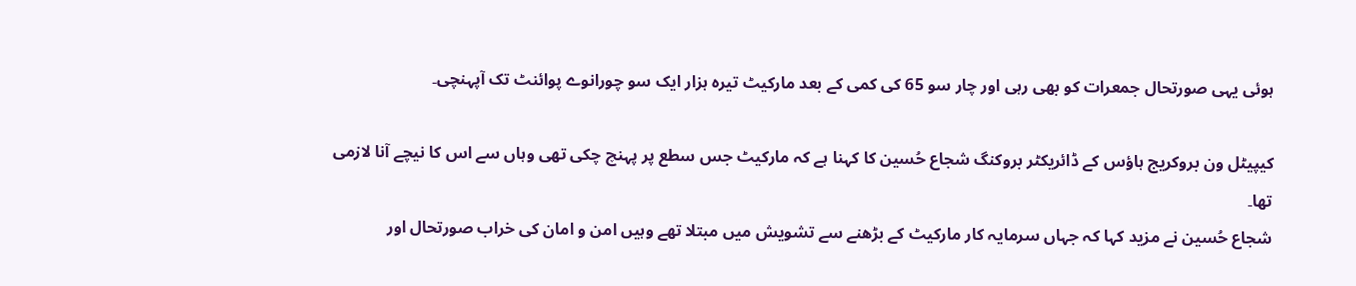ہوئی یہی صورتحال جمعرات کو بھی رہی اور چار سو 65 کی کمی کے بعد مارکیٹ تیرہ ہزار ایک سو چورانوے پوائنٹ تک آپہنچی۔

کیپیٹل ون بروکریج ہاؤس کے ڈائریکٹر بروکنگ شجاع حُسین کا کہنا ہے کہ مارکیٹ جس سطع پر پہنچ چکی تھی وہاں سے اس کا نیچے آنا لازمی تھا۔
شجاع حُسین نے مزید کہا کہ جہاں سرمایہ کار مارکیٹ کے بڑھنے سے تشویش میں مبتلا تھے وہیں امن و امان کی خراب صورتحال اور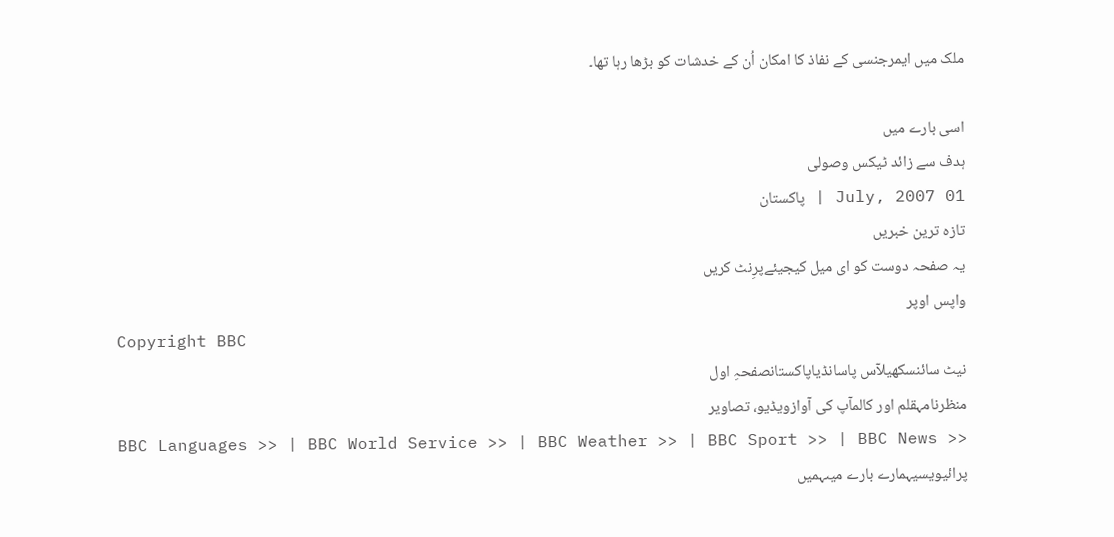ملک میں ایمرجنسی کے نفاذ کا امکان اُن کے خدشات کو بڑھا رہا تھا۔

اسی بارے میں
ہدف سے زائد ٹیکس وصولی
01 July, 2007 | پاکستان
تازہ ترین خبریں
یہ صفحہ دوست کو ای میل کیجیئےپرِنٹ کریں
واپس اوپر
Copyright BBC
نیٹ سائنسکھیلآس پاسانڈیاپاکستانصفحہِ اول
منظرنامہقلم اور کالمآپ کی آوازویڈیو، تصاویر
BBC Languages >> | BBC World Service >> | BBC Weather >> | BBC Sport >> | BBC News >>
پرائیویسیہمارے بارے میںہمیں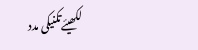لکھیئےتکنیکی مدد